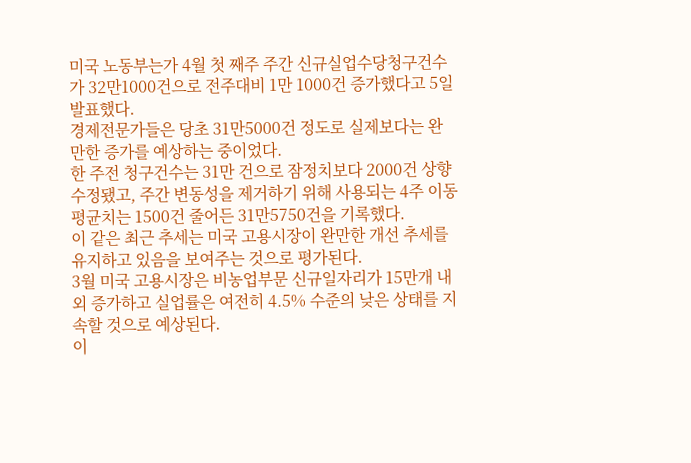미국 노동부는가 4월 첫 째주 주간 신규실업수당청구건수가 32만1000건으로 전주대비 1만 1000건 증가했다고 5일 발표했다.
경제전문가들은 당초 31만5000건 정도로 실제보다는 완만한 증가를 예상하는 중이었다.
한 주전 청구건수는 31만 건으로 잠정치보다 2000건 상향수정됐고, 주간 변동성을 제거하기 위해 사용되는 4주 이동평균치는 1500건 줄어든 31만5750건을 기록했다.
이 같은 최근 추세는 미국 고용시장이 완만한 개선 추세를 유지하고 있음을 보여주는 것으로 평가된다.
3월 미국 고용시장은 비농업부문 신규일자리가 15만개 내외 증가하고 실업률은 여전히 4.5% 수준의 낮은 상태를 지속할 것으로 예상된다.
이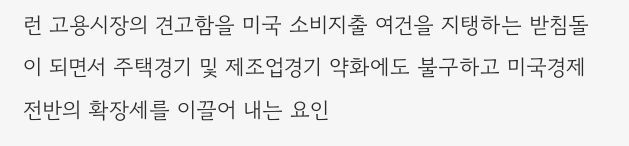런 고용시장의 견고함을 미국 소비지출 여건을 지탱하는 받침돌이 되면서 주택경기 및 제조업경기 약화에도 불구하고 미국경제 전반의 확장세를 이끌어 내는 요인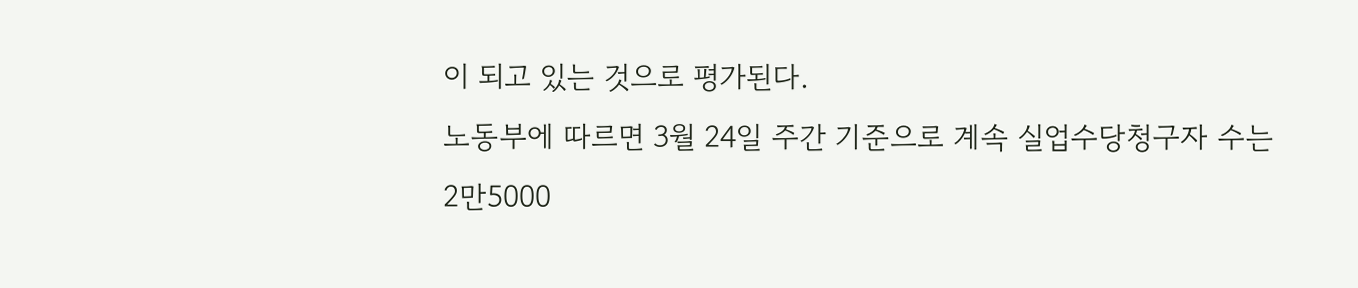이 되고 있는 것으로 평가된다.
노동부에 따르면 3월 24일 주간 기준으로 계속 실업수당청구자 수는 2만5000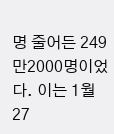명 줄어든 249만2000명이었다. 이는 1월 27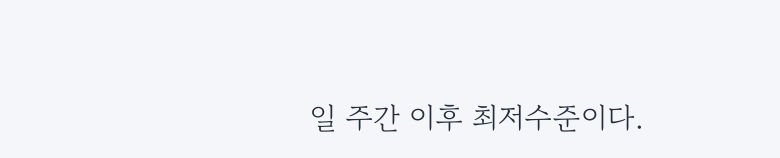일 주간 이후 최저수준이다.